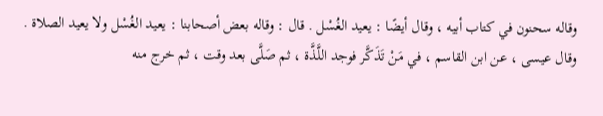وقاله سحنون في كتاب أبيه ، وقال أيضًا : يعيد الغُسْل . قال : وقاله بعض أصحابنا : يعيد الغُسْل ولا يعيد الصلاة .
وقال عيسى ، عن ابن القاسم ، في مَنْ تَذَكَّر فوجد اللَّذَّة ، ثم صَلَّى بعد وقت ، ثم خرج منه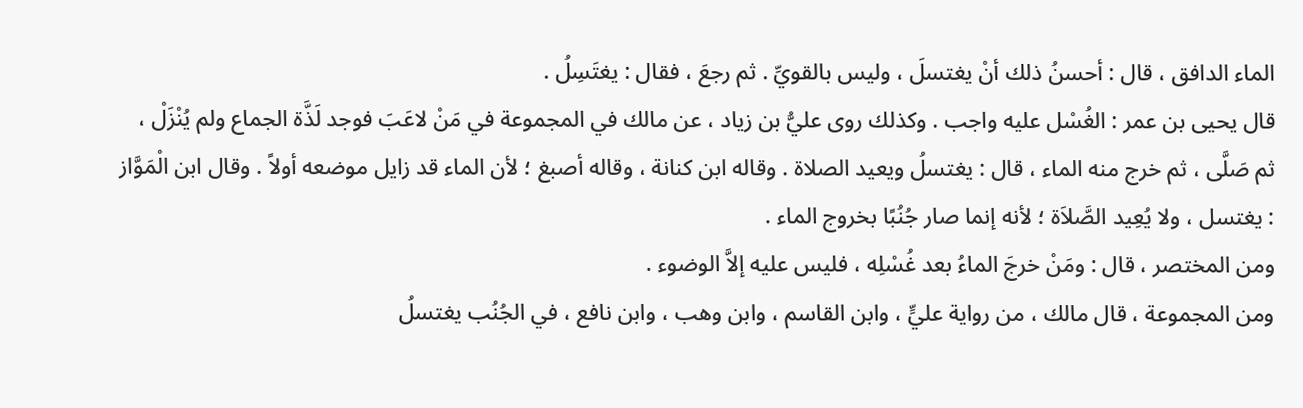الماء الدافق ، قال : أحسنُ ذلك أنْ يغتسلَ ، وليس بالقويِّ . ثم رجعَ ، فقال : يغتَسِلُ .
قال يحيى بن عمر : الغُسْل عليه واجب . وكذلك روى عليُّ بن زياد ، عن مالك في المجموعة في مَنْ لاعَبَ فوجد لَذَّة الجماع ولم يُنْزَلْ ، ثم صَلَّى ، ثم خرج منه الماء ، قال : يغتسلُ ويعيد الصلاة . وقاله ابن كنانة ، وقاله أصبغ ؛ لأن الماء قد زايل موضعه أولاً . وقال ابن الْمَوَّاز : يغتسل ، ولا يُعِيد الصَّلاَة ؛ لأنه إنما صار جُنُبًا بخروج الماء .
ومن المختصر ، قال : ومَنْ خرجَ الماءُ بعد غُسْلِه ، فليس عليه إلاَّ الوضوء .
ومن المجموعة ، قال مالك ، من رواية عليٍّ ، وابن القاسم ، وابن وهب ، وابن نافع ، في الجُنُب يغتسلُ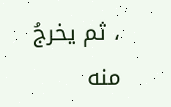، ثم يخرجُ منه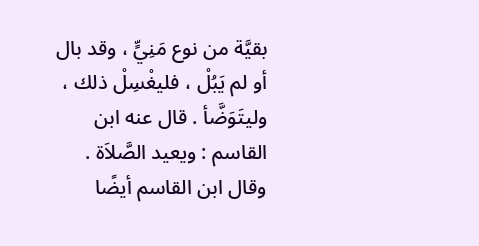بقيَّة من نوع مَنِيٍّ ، وقد بال أو لم يَبُلْ ، فليغْسِلْ ذلك ، وليتَوَضَّأ . قال عنه ابن القاسم : ويعيد الصَّلاَة .
وقال ابن القاسم أيضًا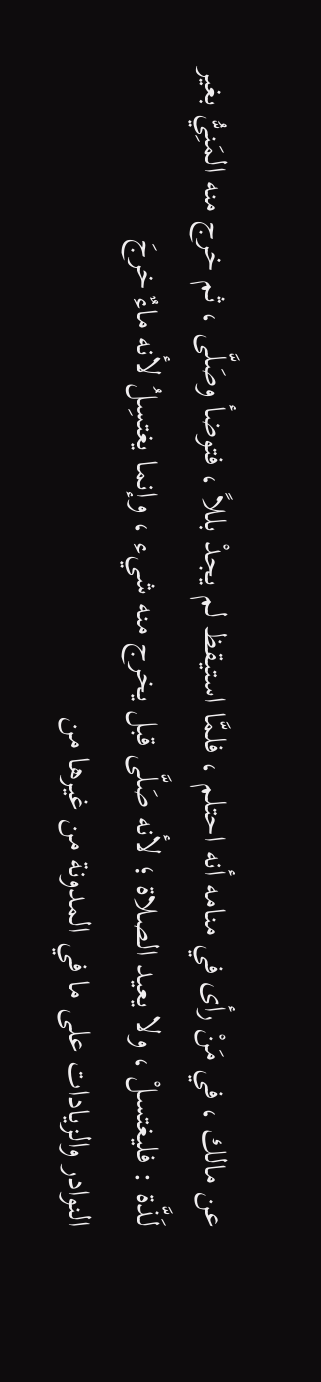عن مالك ، في مَنْ رأى في منامه أنه احتلم ، فلمَّا استيقظ لم يجدْ بللاً ، فتوضأ وصَلَّى ، ثم خرج منه المَنِيُّ بغير لَذَّة : فليغتسلْ ، ولا يعيد الصلاة ؛ لأنه صَلَّى قبل يخرج منه شيء ، وإنما يغتسِلُ لأنه ماءٌ خرجَ
النوادر والزيادات على ما في المدونة من غيرها من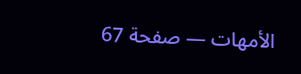الأمهات — صفحة 67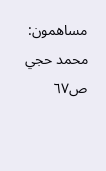مساهمون: محمد حجي
ص٦٧